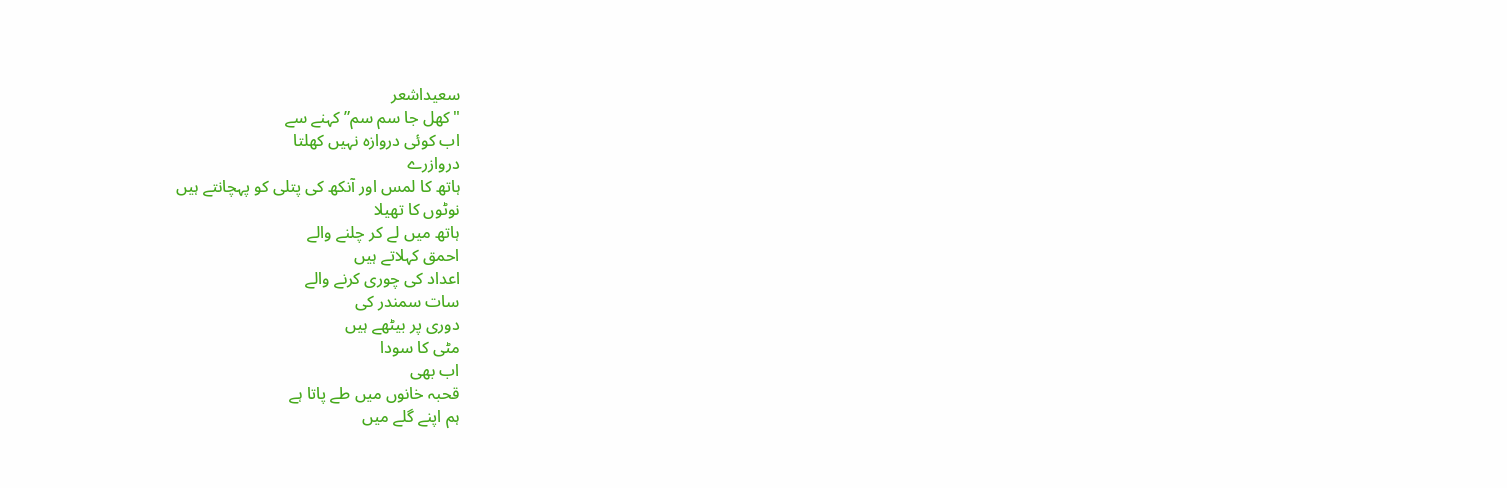سعیداشعر
"کھل جا سم سم” کہنے سے
اب کوئی دروازہ نہیں کھلتا
دروازرے
ہاتھ کا لمس اور آنکھ کی پتلی کو پہچانتے ہیں
نوٹوں کا تھیلا
ہاتھ میں لے کر چلنے والے
احمق کہلاتے ہیں
اعداد کی چوری کرنے والے
سات سمندر کی
دوری پر بیٹھے ہیں
مٹی کا سودا
اب بھی
قحبہ خانوں میں طے پاتا ہے
ہم اپنے گلے میں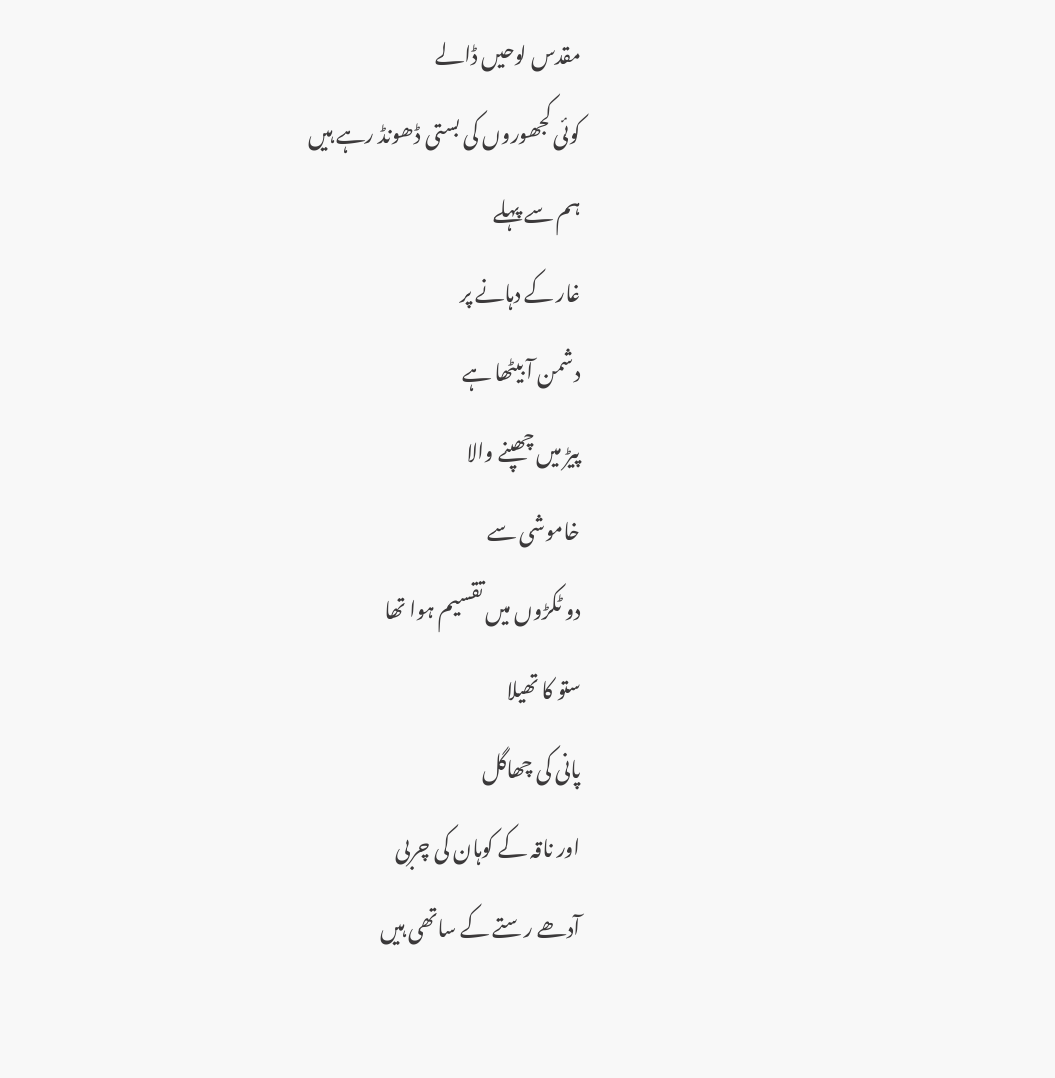مقدس لوحیں ڈالے
کوئی کجھوروں کی بستی ڈھونڈ رہے ہیں
ہم سے پہلے
غار کے دہانے پر
دشمن آ بیٹھا ہے
پیڑ میں چھپنے والا
خاموشی سے
دو ٹکڑوں میں تقسیم ہوا تھا
ستو کا تھیلا
پانی کی چھاگل
اور ناقہ کے کوہان کی چربی
آدھے رستے کے ساتھی ہیں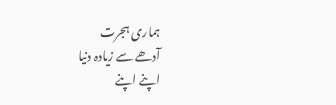ہماری ہجرت
آدھے سے زیادہ دنیا
اپنے اپنے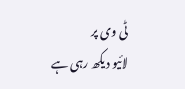ٹی وی پر
لائیو دیکھ رہی ہے